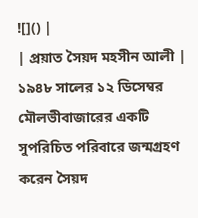![]() |
| প্রয়াত সৈয়দ মহসীন আলী |
১৯৪৮ সালের ১২ ডিসেম্বর মৌলভীবাজারের একটি সুপরিচিত পরিবারে জন্মগ্রহণ করেন সৈয়দ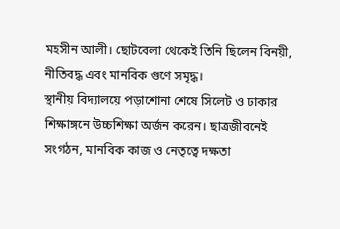মহসীন আলী। ছোটবেলা থেকেই তিনি ছিলেন বিনয়ী, নীতিবদ্ধ এবং মানবিক গুণে সমৃদ্ধ।
স্থানীয় বিদ্যালয়ে পড়াশোনা শেষে সিলেট ও ঢাকার শিক্ষাঙ্গনে উচ্চশিক্ষা অর্জন করেন। ছাত্রজীবনেই সংগঠন, মানবিক কাজ ও নেতৃত্বে দক্ষতা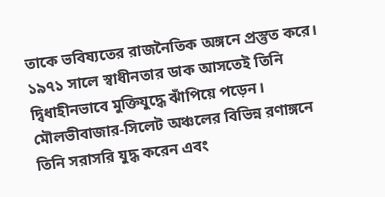তাকে ভবিষ্যতের রাজনৈতিক অঙ্গনে প্রস্তুত করে।
১৯৭১ সালে স্বাধীনতার ডাক আসতেই তিনি দ্বিধাহীনভাবে মুক্তিযুদ্ধে ঝাঁপিয়ে পড়েন।
মৌলভীবাজার-সিলেট অঞ্চলের বিভিন্ন রণাঙ্গনে তিনি সরাসরি যুদ্ধ করেন এবং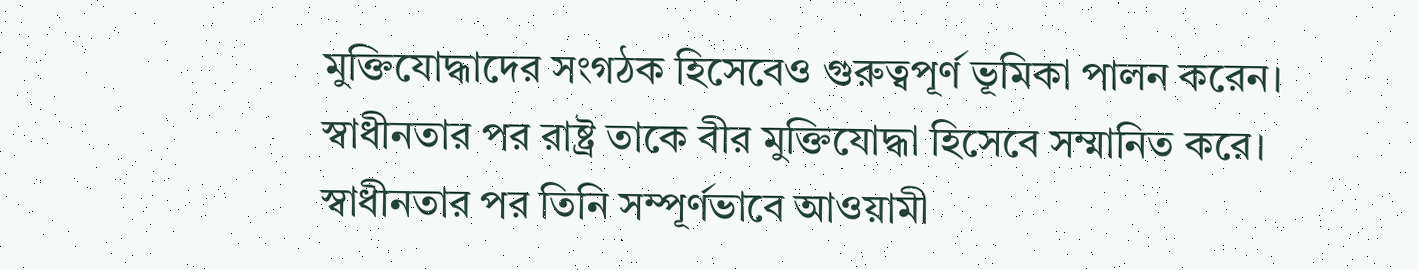মুক্তিযোদ্ধাদের সংগঠক হিসেবেও গুরুত্বপূর্ণ ভূমিকা পালন করেন।
স্বাধীনতার পর রাষ্ট্র তাকে বীর মুক্তিযোদ্ধা হিসেবে সম্মানিত করে।
স্বাধীনতার পর তিনি সম্পূর্ণভাবে আওয়ামী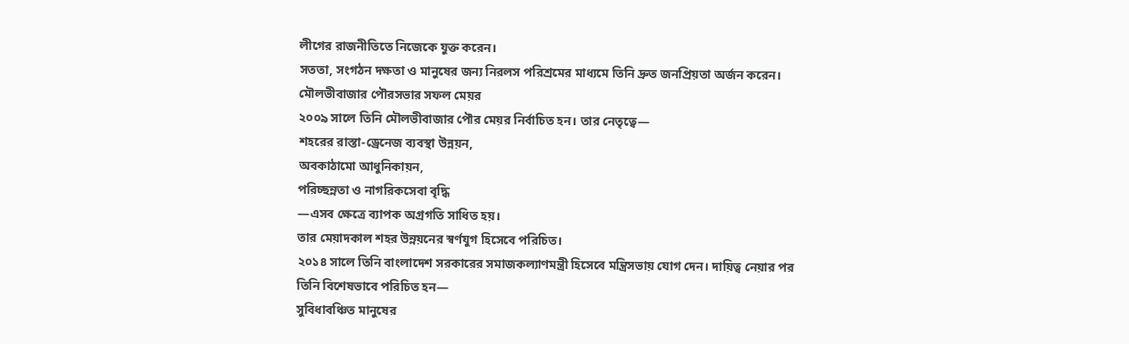লীগের রাজনীতিতে নিজেকে যুক্ত করেন।
সততা, সংগঠন দক্ষতা ও মানুষের জন্য নিরলস পরিশ্রমের মাধ্যমে তিনি দ্রুত জনপ্রিয়তা অর্জন করেন।
মৌলভীবাজার পৌরসভার সফল মেয়র
২০০৯ সালে তিনি মৌলভীবাজার পৌর মেয়র নির্বাচিত হন। তার নেতৃত্বে—
শহরের রাস্তা-ড্রেনেজ ব্যবস্থা উন্নয়ন,
অবকাঠামো আধুনিকায়ন,
পরিচ্ছন্নতা ও নাগরিকসেবা বৃদ্ধি
—এসব ক্ষেত্রে ব্যাপক অগ্রগতি সাধিত হয়।
তার মেয়াদকাল শহর উন্নয়নের স্বর্ণযুগ হিসেবে পরিচিত।
২০১৪ সালে তিনি বাংলাদেশ সরকারের সমাজকল্যাণমন্ত্রী হিসেবে মন্ত্রিসভায় যোগ দেন। দায়িত্ব নেয়ার পর তিনি বিশেষভাবে পরিচিত হন—
সুবিধাবঞ্চিত মানুষের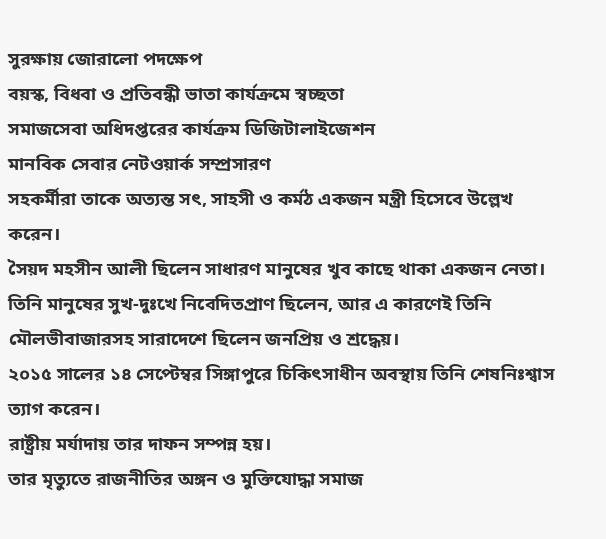সুরক্ষায় জোরালো পদক্ষেপ
বয়স্ক, বিধবা ও প্রতিবন্ধী ভাতা কার্যক্রমে স্বচ্ছতা
সমাজসেবা অধিদপ্তরের কার্যক্রম ডিজিটালাইজেশন
মানবিক সেবার নেটওয়ার্ক সম্প্রসারণ
সহকর্মীরা তাকে অত্যন্ত সৎ, সাহসী ও কর্মঠ একজন মন্ত্রী হিসেবে উল্লেখ করেন।
সৈয়দ মহসীন আলী ছিলেন সাধারণ মানুষের খুব কাছে থাকা একজন নেতা।
তিনি মানুষের সুখ-দুঃখে নিবেদিতপ্রাণ ছিলেন, আর এ কারণেই তিনি মৌলভীবাজারসহ সারাদেশে ছিলেন জনপ্রিয় ও শ্রদ্ধেয়।
২০১৫ সালের ১৪ সেপ্টেম্বর সিঙ্গাপুরে চিকিৎসাধীন অবস্থায় তিনি শেষনিঃশ্বাস ত্যাগ করেন।
রাষ্ট্রীয় মর্যাদায় তার দাফন সম্পন্ন হয়।
তার মৃত্যুতে রাজনীতির অঙ্গন ও মুক্তিযোদ্ধা সমাজ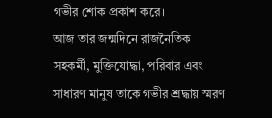গভীর শোক প্রকাশ করে।
আজ তার জন্মদিনে রাজনৈতিক সহকর্মী, মুক্তিযোদ্ধা, পরিবার এবং সাধারণ মানুষ তাকে গভীর শ্রদ্ধায় স্মরণ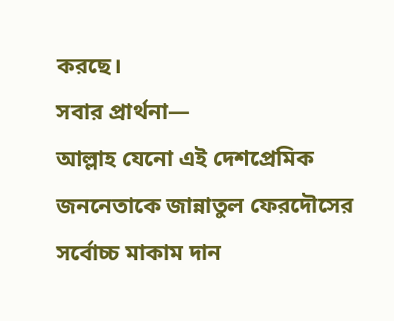করছে।
সবার প্রার্থনা—
আল্লাহ যেনো এই দেশপ্রেমিক জননেতাকে জান্নাতুল ফেরদৌসের সর্বোচ্চ মাকাম দান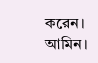করেন। আমিন।